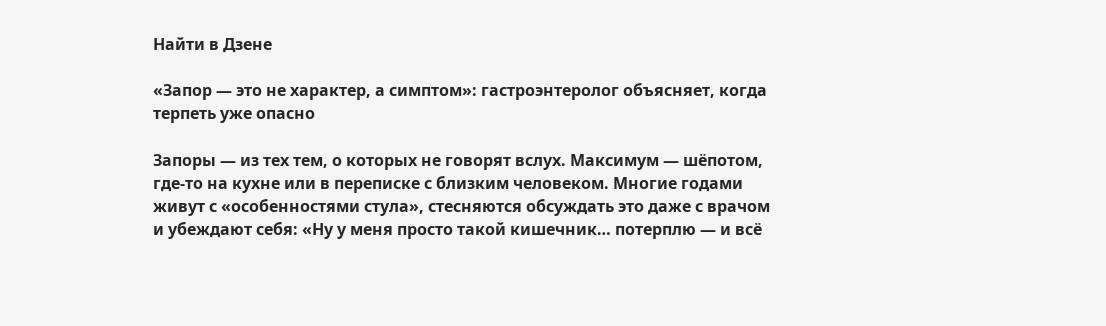Найти в Дзене

«Запор — это не характер, а симптом»: гастроэнтеролог объясняет, когда терпеть уже опасно

Запоры — из тех тем, о которых не говорят вслух. Максимум — шёпотом, где-то на кухне или в переписке с близким человеком. Многие годами живут с «особенностями стула», стесняются обсуждать это даже с врачом и убеждают себя: «Ну у меня просто такой кишечник… потерплю — и всё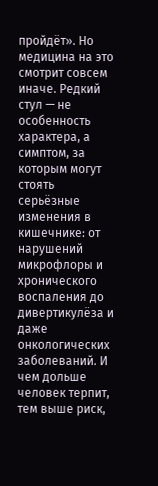пройдёт». Но медицина на это смотрит совсем иначе. Редкий стул — не особенность характера, а симптом, за которым могут стоять серьёзные изменения в кишечнике: от нарушений микрофлоры и хронического воспаления до дивертикулёза и даже онкологических заболеваний. И чем дольше человек терпит, тем выше риск,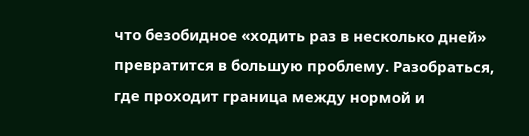что безобидное «ходить раз в несколько дней» превратится в большую проблему. Разобраться, где проходит граница между нормой и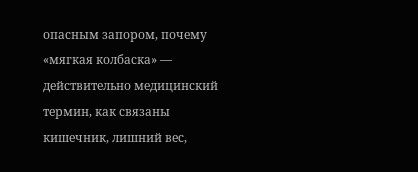опасным запором, почему «мягкая колбаска» — действительно медицинский термин, как связаны кишечник, лишний вес,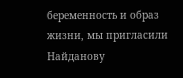беременность и образ жизни, мы пригласили Найданову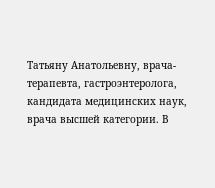Татьяну Анатольевну, врача-терапевта, гастроэнтеролога, кандидата медицинских наук, врача высшей категории. В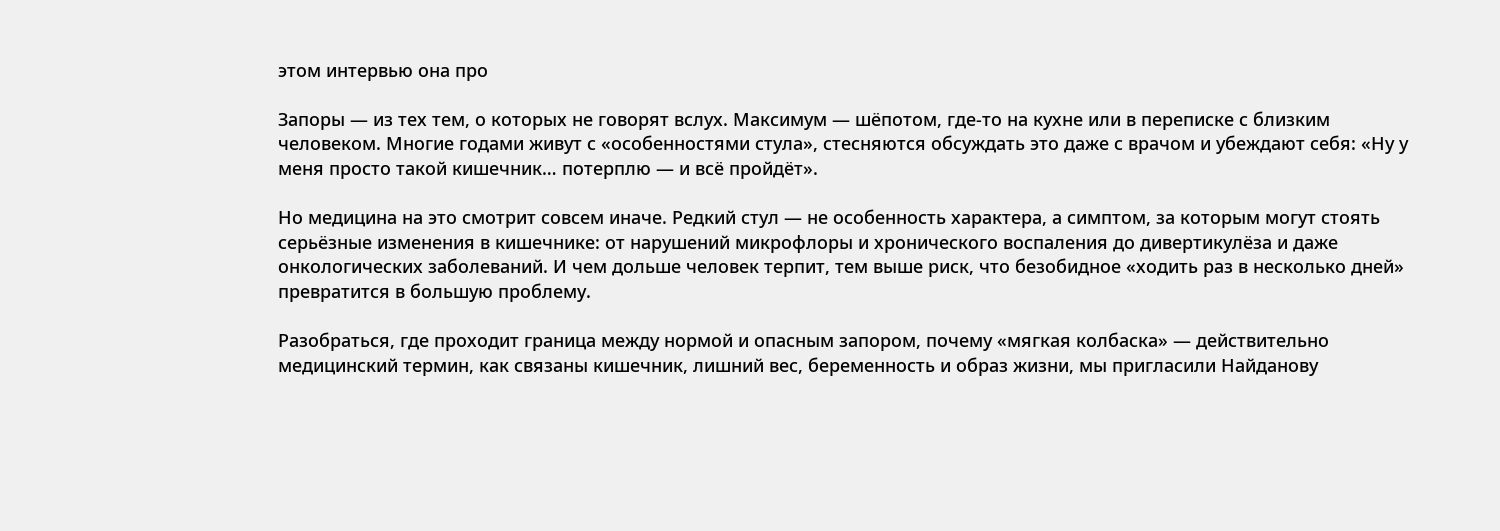этом интервью она про

Запоры — из тех тем, о которых не говорят вслух. Максимум — шёпотом, где-то на кухне или в переписке с близким человеком. Многие годами живут с «особенностями стула», стесняются обсуждать это даже с врачом и убеждают себя: «Ну у меня просто такой кишечник… потерплю — и всё пройдёт».

Но медицина на это смотрит совсем иначе. Редкий стул — не особенность характера, а симптом, за которым могут стоять серьёзные изменения в кишечнике: от нарушений микрофлоры и хронического воспаления до дивертикулёза и даже онкологических заболеваний. И чем дольше человек терпит, тем выше риск, что безобидное «ходить раз в несколько дней» превратится в большую проблему.

Разобраться, где проходит граница между нормой и опасным запором, почему «мягкая колбаска» — действительно медицинский термин, как связаны кишечник, лишний вес, беременность и образ жизни, мы пригласили Найданову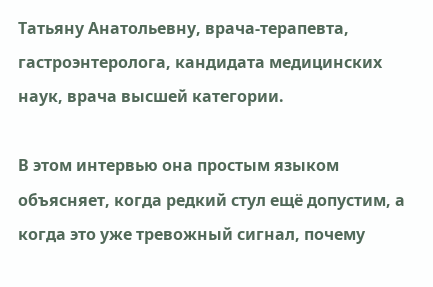Татьяну Анатольевну, врача-терапевта, гастроэнтеролога, кандидата медицинских наук, врача высшей категории.

В этом интервью она простым языком объясняет, когда редкий стул ещё допустим, а когда это уже тревожный сигнал, почему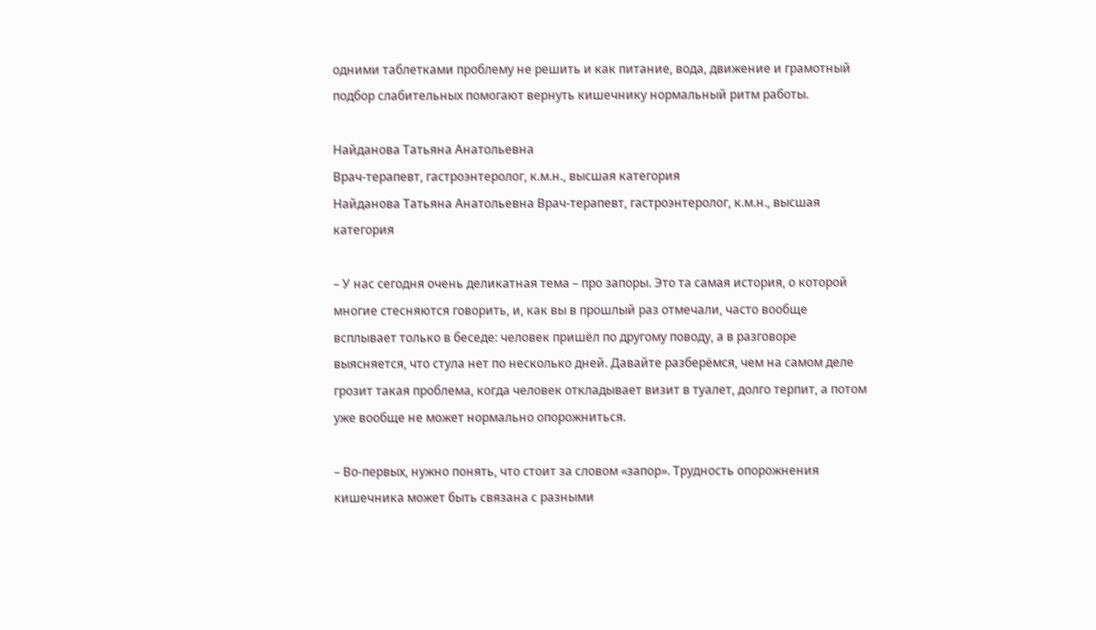одними таблетками проблему не решить и как питание, вода, движение и грамотный подбор слабительных помогают вернуть кишечнику нормальный ритм работы.

Найданова Татьяна Анатольевна
Врач-терапевт, гастроэнтеролог, к.м.н., высшая категория
Найданова Татьяна Анатольевна Врач-терапевт, гастроэнтеролог, к.м.н., высшая категория

– У нас сегодня очень деликатная тема – про запоры. Это та самая история, о которой многие стесняются говорить, и, как вы в прошлый раз отмечали, часто вообще всплывает только в беседе: человек пришёл по другому поводу, а в разговоре выясняется, что стула нет по несколько дней. Давайте разберёмся, чем на самом деле грозит такая проблема, когда человек откладывает визит в туалет, долго терпит, а потом уже вообще не может нормально опорожниться.

– Во-первых, нужно понять, что стоит за словом «запор». Трудность опорожнения кишечника может быть связана с разными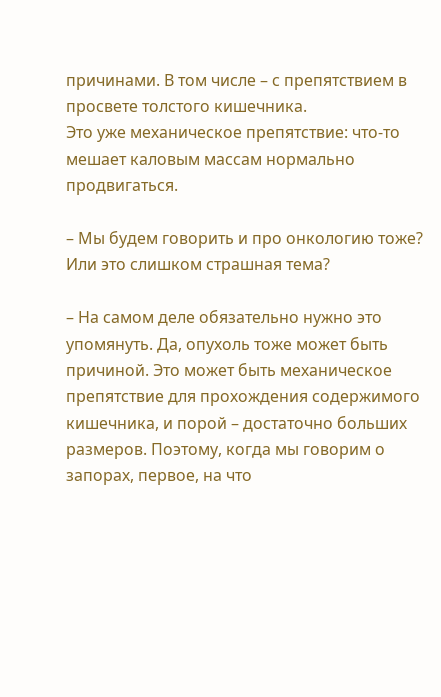причинами. В том числе – с препятствием в просвете толстого кишечника.
Это уже механическое препятствие: что-то мешает каловым массам нормально продвигаться.

– Мы будем говорить и про онкологию тоже? Или это слишком страшная тема?

– На самом деле обязательно нужно это упомянуть. Да, опухоль тоже может быть причиной. Это может быть механическое препятствие для прохождения содержимого кишечника, и порой – достаточно больших размеров. Поэтому, когда мы говорим о запорах, первое, на что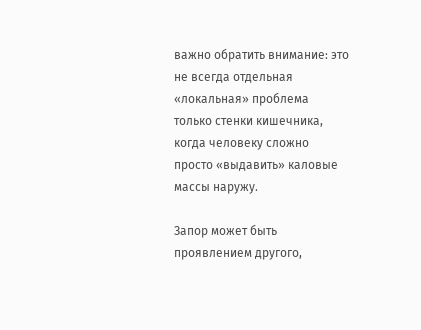важно обратить внимание: это не всегда отдельная «локальная» проблема только стенки кишечника, когда человеку сложно просто «выдавить» каловые массы наружу.

Запор может быть проявлением другого,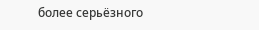более серьёзного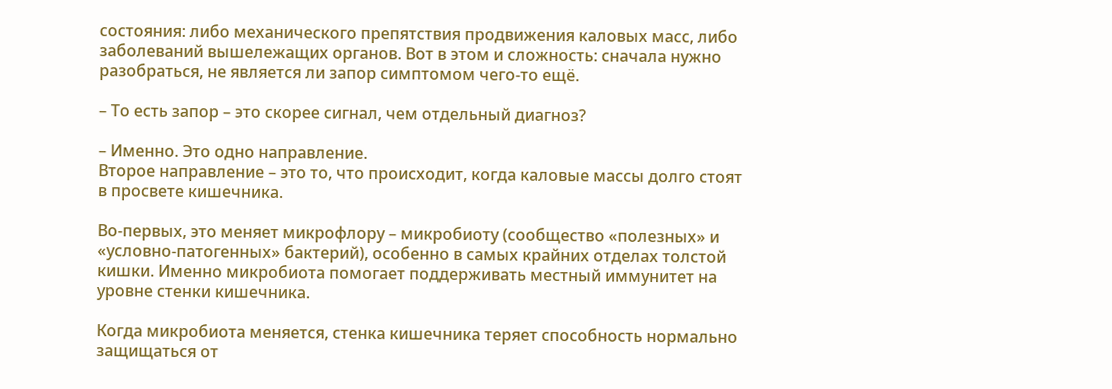состояния: либо механического препятствия продвижения каловых масс, либо заболеваний вышележащих органов. Вот в этом и сложность: сначала нужно разобраться, не является ли запор симптомом чего-то ещё.

– То есть запор – это скорее сигнал, чем отдельный диагноз?

– Именно. Это одно направление.
Второе направление – это то, что происходит, когда каловые массы долго стоят в просвете кишечника.

Во-первых, это меняет микрофлору – микробиоту (сообщество «полезных» и «условно-патогенных» бактерий), особенно в самых крайних отделах толстой кишки. Именно микробиота помогает поддерживать местный иммунитет на уровне стенки кишечника.

Когда микробиота меняется, стенка кишечника теряет способность нормально защищаться от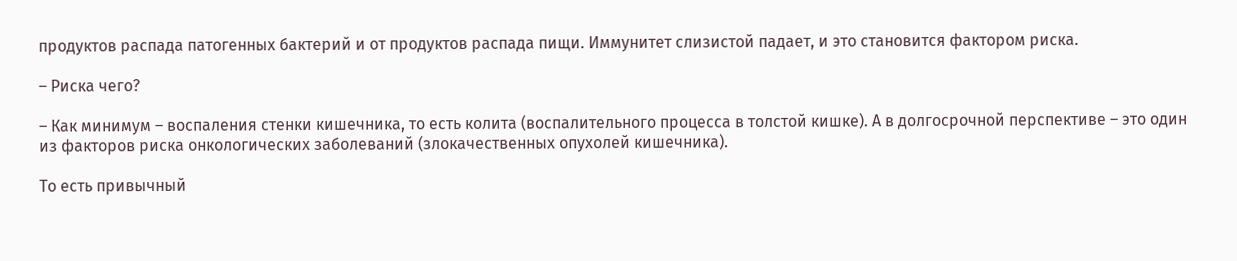продуктов распада патогенных бактерий и от продуктов распада пищи. Иммунитет слизистой падает, и это становится фактором риска.

– Риска чего?

– Как минимум – воспаления стенки кишечника, то есть колита (воспалительного процесса в толстой кишке). А в долгосрочной перспективе – это один из факторов риска онкологических заболеваний (злокачественных опухолей кишечника).

То есть привычный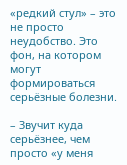«редкий стул» – это не просто неудобство. Это фон, на котором могут формироваться серьёзные болезни.

– Звучит куда серьёзнее, чем просто «у меня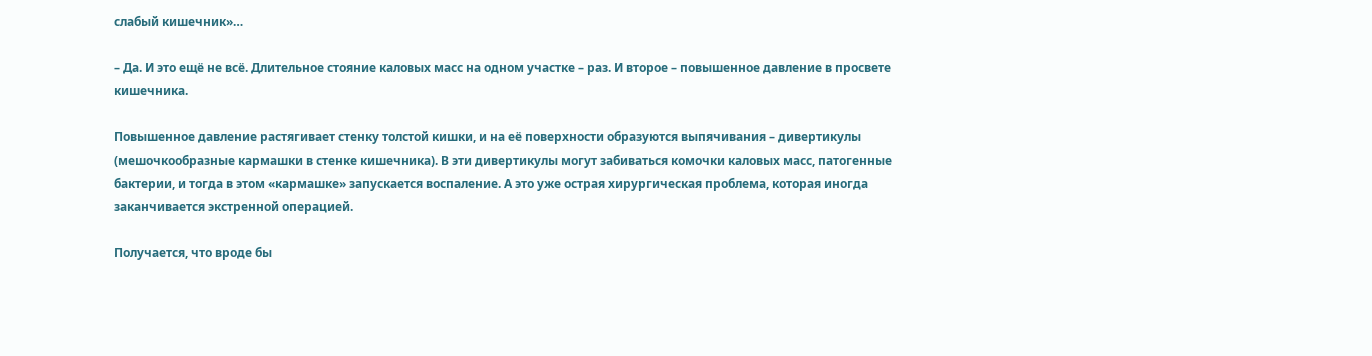слабый кишечник»…

– Да. И это ещё не всё. Длительное стояние каловых масс на одном участке – раз. И второе – повышенное давление в просвете кишечника.

Повышенное давление растягивает стенку толстой кишки, и на её поверхности образуются выпячивания – дивертикулы (мешочкообразные кармашки в стенке кишечника). В эти дивертикулы могут забиваться комочки каловых масс, патогенные бактерии, и тогда в этом «кармашке» запускается воспаление. А это уже острая хирургическая проблема, которая иногда заканчивается экстренной операцией.

Получается, что вроде бы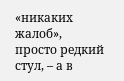«никаких жалоб», просто редкий стул, – а в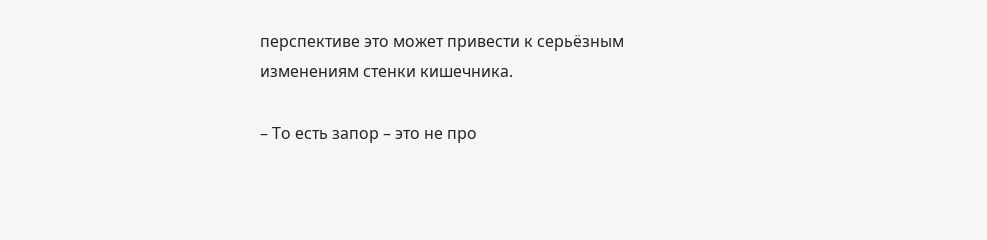перспективе это может привести к серьёзным изменениям стенки кишечника.

– То есть запор – это не про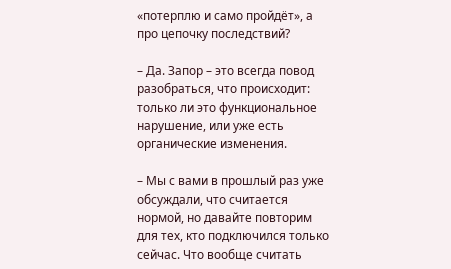«потерплю и само пройдёт», а про цепочку последствий?

– Да. Запор – это всегда повод разобраться, что происходит: только ли это функциональное нарушение, или уже есть органические изменения.

– Мы с вами в прошлый раз уже обсуждали, что считается нормой, но давайте повторим для тех, кто подключился только сейчас. Что вообще считать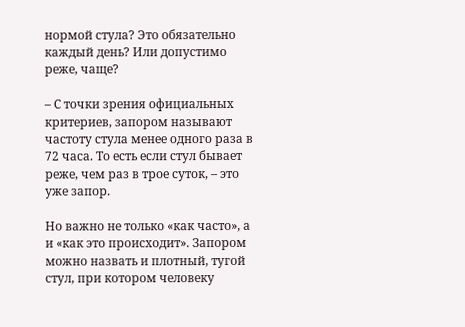нормой стула? Это обязательно каждый день? Или допустимо реже, чаще?

– С точки зрения официальных критериев, запором называют частоту стула менее одного раза в 72 часа. То есть если стул бывает реже, чем раз в трое суток, – это уже запор.

Но важно не только «как часто», а и «как это происходит». Запором можно назвать и плотный, тугой стул, при котором человеку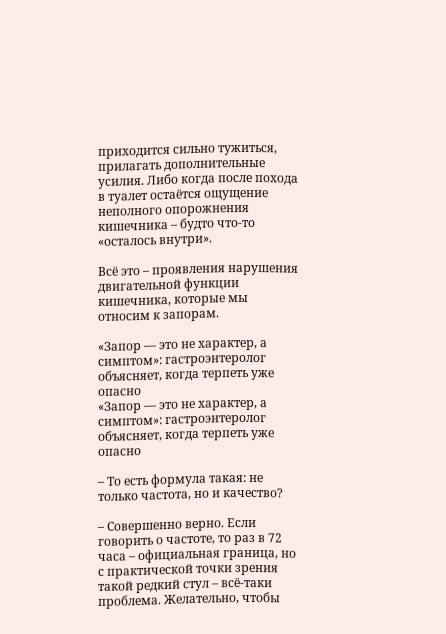приходится сильно тужиться, прилагать дополнительные усилия. Либо когда после похода в туалет остаётся ощущение неполного опорожнения кишечника – будто что-то «осталось внутри».

Всё это – проявления нарушения двигательной функции кишечника, которые мы относим к запорам.

«Запор — это не характер, а симптом»: гастроэнтеролог объясняет, когда терпеть уже опасно
«Запор — это не характер, а симптом»: гастроэнтеролог объясняет, когда терпеть уже опасно

– То есть формула такая: не только частота, но и качество?

– Совершенно верно. Если говорить о частоте, то раз в 72 часа – официальная граница, но с практической точки зрения такой редкий стул – всё-таки проблема. Желательно, чтобы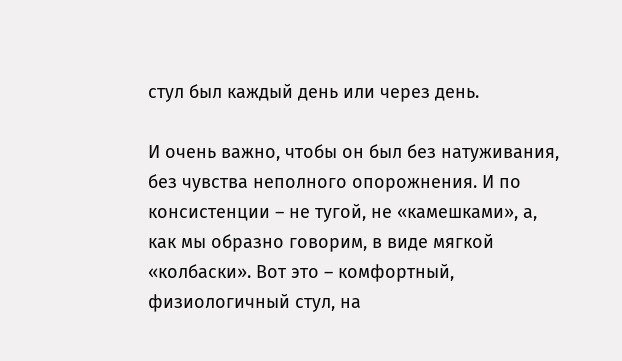стул был каждый день или через день.

И очень важно, чтобы он был без натуживания, без чувства неполного опорожнения. И по консистенции – не тугой, не «камешками», а, как мы образно говорим, в виде мягкой «колбаски». Вот это – комфортный, физиологичный стул, на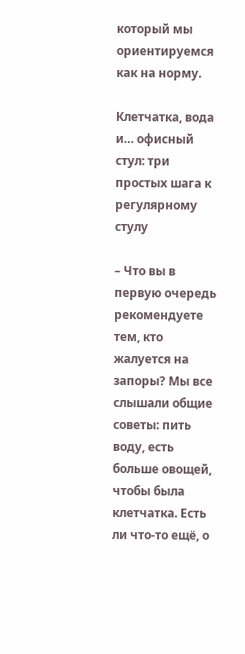который мы ориентируемся как на норму.

Клетчатка, вода и… офисный стул: три простых шага к регулярному стулу

– Что вы в первую очередь рекомендуете тем, кто жалуется на запоры? Мы все слышали общие советы: пить воду, есть больше овощей, чтобы была клетчатка. Есть ли что-то ещё, о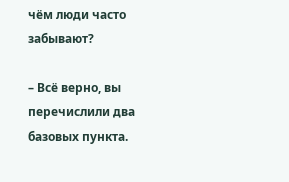чём люди часто забывают?

– Всё верно, вы перечислили два базовых пункта.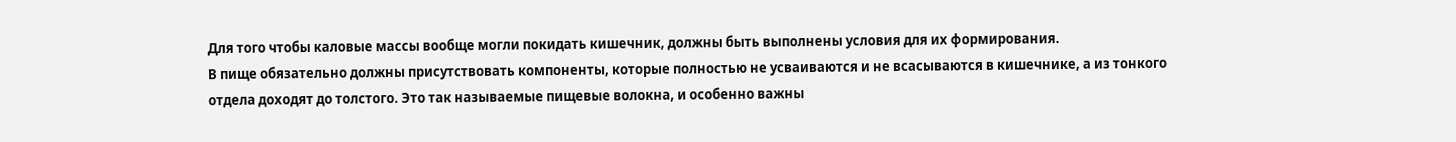Для того чтобы каловые массы вообще могли покидать кишечник, должны быть выполнены условия для их формирования.
В пище обязательно должны присутствовать компоненты, которые полностью не усваиваются и не всасываются в кишечнике, а из тонкого отдела доходят до толстого. Это так называемые пищевые волокна, и особенно важны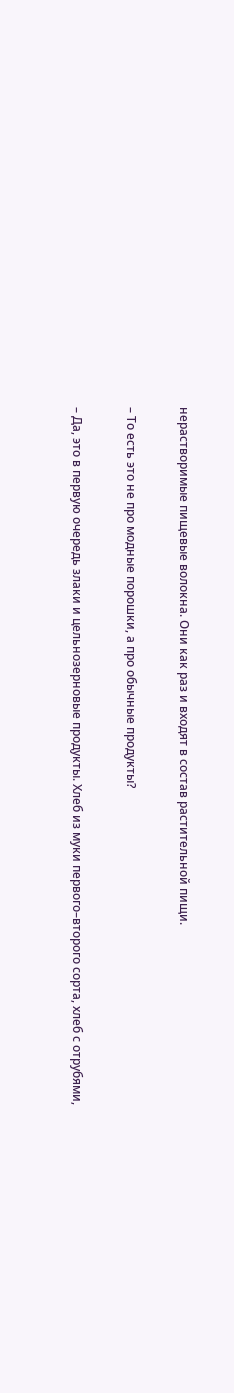нерастворимые пищевые волокна. Они как раз и входят в состав растительной пищи.

– То есть это не про модные порошки, а про обычные продукты?

– Да, это в первую очередь злаки и цельнозерновые продукты. Хлеб из муки первого–второго сорта, хлеб с отрубями,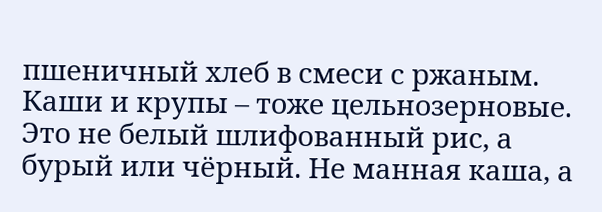пшеничный хлеб в смеси с ржаным. Каши и крупы – тоже цельнозерновые.
Это не белый шлифованный рис, а бурый или чёрный. Не манная каша, а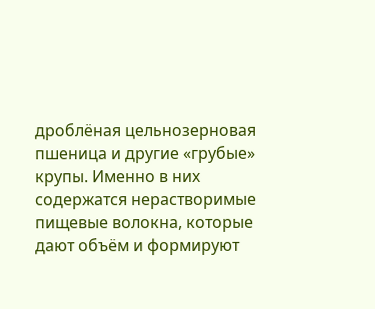дроблёная цельнозерновая пшеница и другие «грубые» крупы. Именно в них содержатся нерастворимые пищевые волокна, которые дают объём и формируют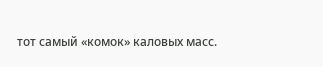тот самый «комок» каловых масс.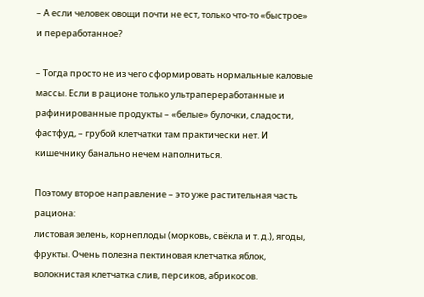– А если человек овощи почти не ест, только что-то «быстрое» и переработанное?

– Тогда просто не из чего сформировать нормальные каловые массы. Если в рационе только ультрапереработанные и рафинированные продукты – «белые» булочки, сладости, фастфуд, – грубой клетчатки там практически нет. И кишечнику банально нечем наполниться.

Поэтому второе направление – это уже растительная часть рациона:
листовая зелень, корнеплоды (морковь, свёкла и т. д.), ягоды, фрукты. Очень полезна пектиновая клетчатка яблок, волокнистая клетчатка слив, персиков, абрикосов.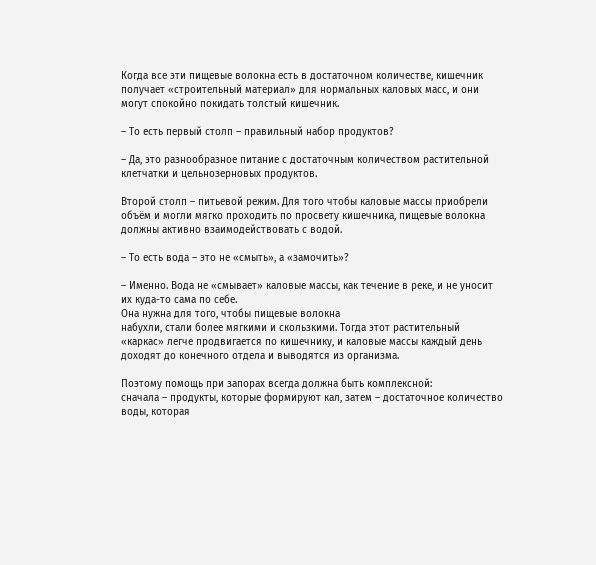Когда все эти пищевые волокна есть в достаточном количестве, кишечник получает «строительный материал» для нормальных каловых масс, и они могут спокойно покидать толстый кишечник.

– То есть первый столп – правильный набор продуктов?

– Да, это разнообразное питание с достаточным количеством растительной клетчатки и цельнозерновых продуктов.

Второй столп – питьевой режим. Для того чтобы каловые массы приобрели объём и могли мягко проходить по просвету кишечника, пищевые волокна должны активно взаимодействовать с водой.

– То есть вода – это не «смыть», а «замочить»?

– Именно. Вода не «смывает» каловые массы, как течение в реке, и не уносит их куда-то сама по себе.
Она нужна для того, чтобы пищевые волокна
набухли, стали более мягкими и скользкими. Тогда этот растительный «каркас» легче продвигается по кишечнику, и каловые массы каждый день доходят до конечного отдела и выводятся из организма.

Поэтому помощь при запорах всегда должна быть комплексной:
сначала – продукты, которые формируют кал, затем – достаточное количество воды, которая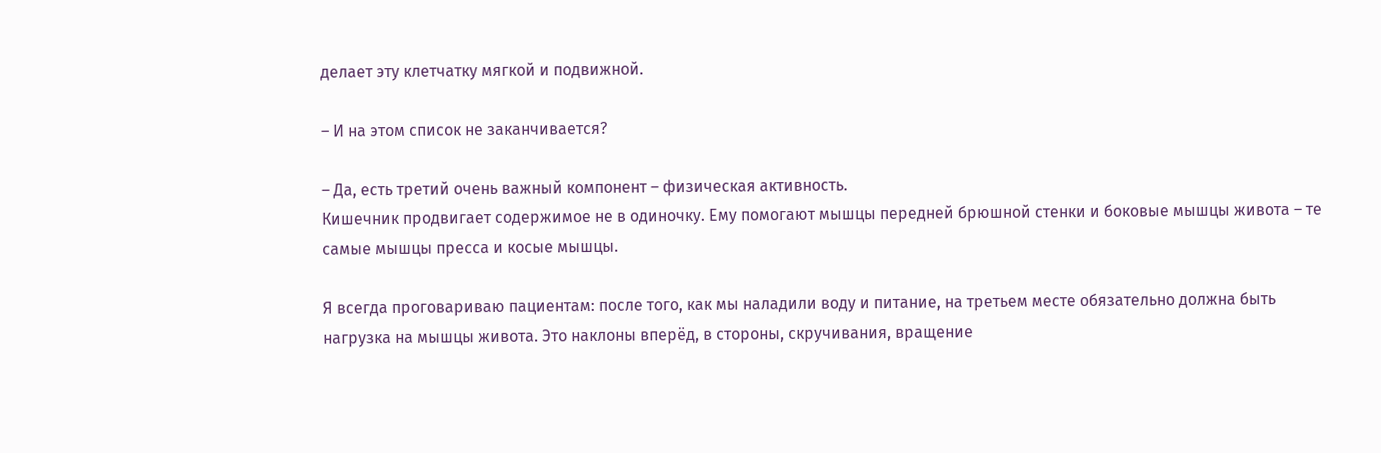делает эту клетчатку мягкой и подвижной.

– И на этом список не заканчивается?

– Да, есть третий очень важный компонент – физическая активность.
Кишечник продвигает содержимое не в одиночку. Ему помогают мышцы передней брюшной стенки и боковые мышцы живота – те самые мышцы пресса и косые мышцы.

Я всегда проговариваю пациентам: после того, как мы наладили воду и питание, на третьем месте обязательно должна быть нагрузка на мышцы живота. Это наклоны вперёд, в стороны, скручивания, вращение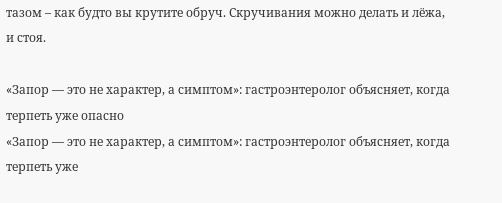тазом – как будто вы крутите обруч. Скручивания можно делать и лёжа, и стоя.

«Запор — это не характер, а симптом»: гастроэнтеролог объясняет, когда терпеть уже опасно
«Запор — это не характер, а симптом»: гастроэнтеролог объясняет, когда терпеть уже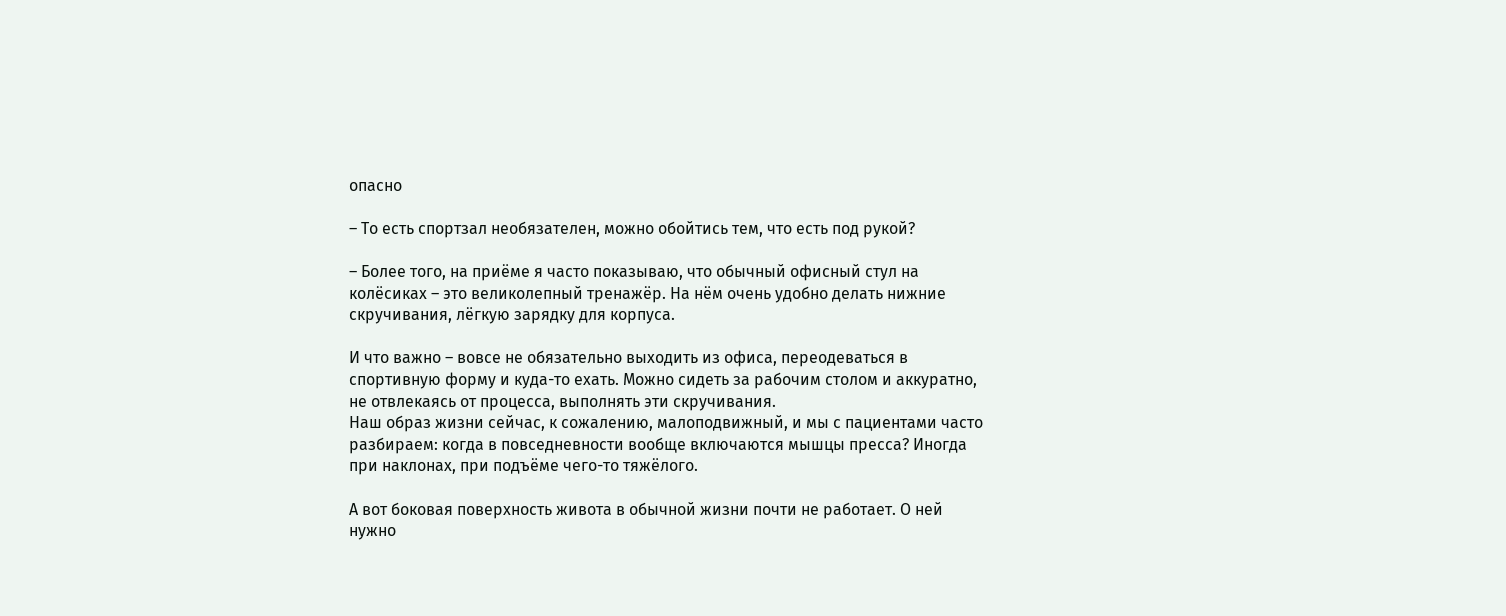опасно

– То есть спортзал необязателен, можно обойтись тем, что есть под рукой?

– Более того, на приёме я часто показываю, что обычный офисный стул на колёсиках – это великолепный тренажёр. На нём очень удобно делать нижние скручивания, лёгкую зарядку для корпуса.

И что важно – вовсе не обязательно выходить из офиса, переодеваться в спортивную форму и куда-то ехать. Можно сидеть за рабочим столом и аккуратно, не отвлекаясь от процесса, выполнять эти скручивания.
Наш образ жизни сейчас, к сожалению, малоподвижный, и мы с пациентами часто разбираем: когда в повседневности вообще включаются мышцы пресса? Иногда при наклонах, при подъёме чего-то тяжёлого.

А вот боковая поверхность живота в обычной жизни почти не работает. О ней нужно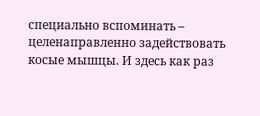специально вспоминать – целенаправленно задействовать косые мышцы. И здесь как раз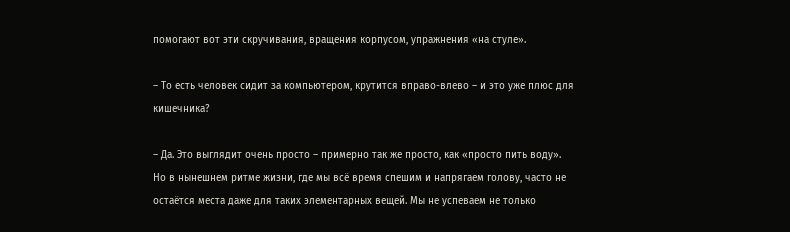помогают вот эти скручивания, вращения корпусом, упражнения «на стуле».

– То есть человек сидит за компьютером, крутится вправо-влево – и это уже плюс для кишечника?

– Да. Это выглядит очень просто – примерно так же просто, как «просто пить воду».
Но в нынешнем ритме жизни, где мы всё время спешим и напрягаем голову, часто не остаётся места даже для таких элементарных вещей. Мы не успеваем не только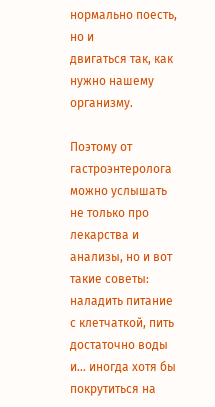нормально поесть, но и
двигаться так, как нужно нашему организму.

Поэтому от гастроэнтеролога можно услышать не только про лекарства и анализы, но и вот такие советы:
наладить питание с клетчаткой, пить достаточно воды и… иногда хотя бы покрутиться на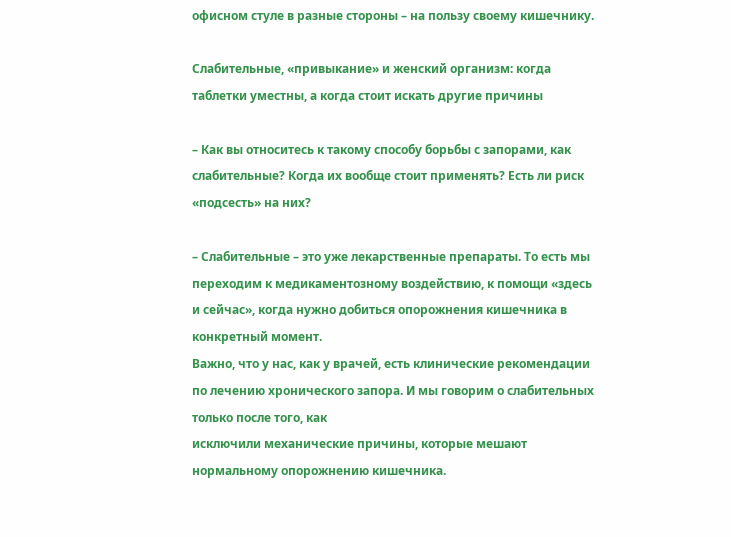офисном стуле в разные стороны – на пользу своему кишечнику.

Слабительные, «привыкание» и женский организм: когда таблетки уместны, а когда стоит искать другие причины

– Как вы относитесь к такому способу борьбы с запорами, как слабительные? Когда их вообще стоит применять? Есть ли риск «подсесть» на них?

– Слабительные – это уже лекарственные препараты. То есть мы переходим к медикаментозному воздействию, к помощи «здесь и сейчас», когда нужно добиться опорожнения кишечника в конкретный момент.
Важно, что у нас, как у врачей, есть клинические рекомендации по лечению хронического запора. И мы говорим о слабительных только после того, как
исключили механические причины, которые мешают нормальному опорожнению кишечника.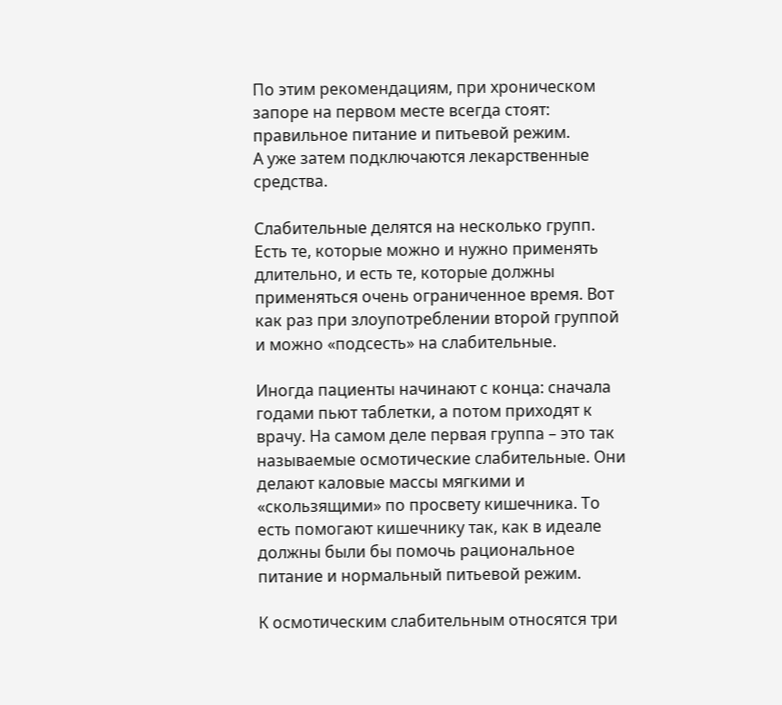По этим рекомендациям, при хроническом запоре на первом месте всегда стоят:
правильное питание и питьевой режим.
А уже затем подключаются лекарственные средства.

Слабительные делятся на несколько групп. Есть те, которые можно и нужно применять длительно, и есть те, которые должны применяться очень ограниченное время. Вот как раз при злоупотреблении второй группой и можно «подсесть» на слабительные.

Иногда пациенты начинают с конца: сначала годами пьют таблетки, а потом приходят к врачу. На самом деле первая группа – это так называемые осмотические слабительные. Они делают каловые массы мягкими и «скользящими» по просвету кишечника. То есть помогают кишечнику так, как в идеале должны были бы помочь рациональное питание и нормальный питьевой режим.

К осмотическим слабительным относятся три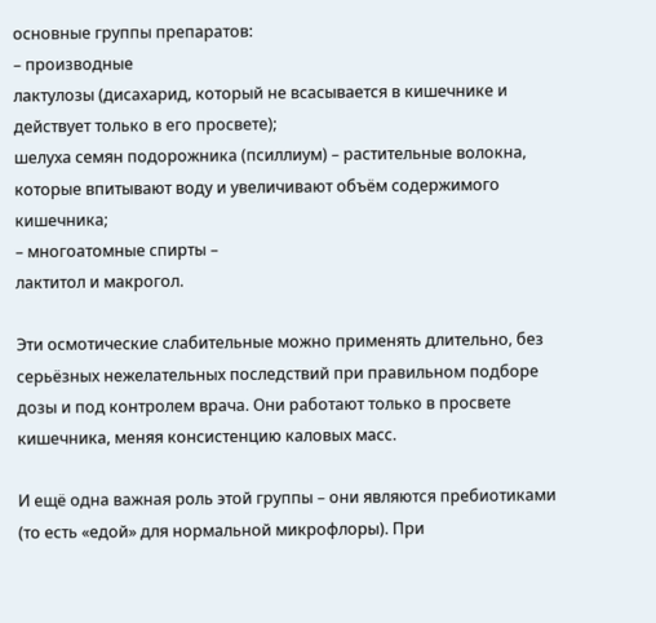основные группы препаратов:
– производные
лактулозы (дисахарид, который не всасывается в кишечнике и действует только в его просвете);
шелуха семян подорожника (псиллиум) – растительные волокна, которые впитывают воду и увеличивают объём содержимого кишечника;
– многоатомные спирты –
лактитол и макрогол.

Эти осмотические слабительные можно применять длительно, без серьёзных нежелательных последствий при правильном подборе дозы и под контролем врача. Они работают только в просвете кишечника, меняя консистенцию каловых масс.

И ещё одна важная роль этой группы – они являются пребиотиками (то есть «едой» для нормальной микрофлоры). При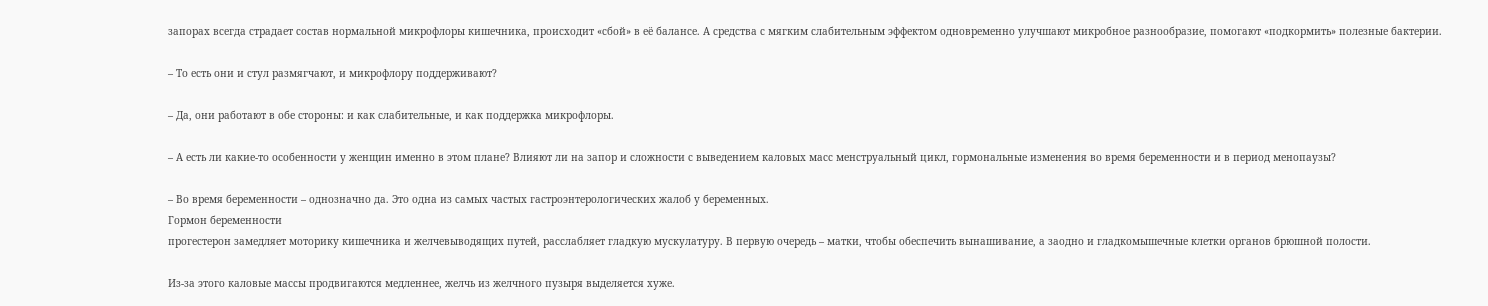запорах всегда страдает состав нормальной микрофлоры кишечника, происходит «сбой» в её балансе. А средства с мягким слабительным эффектом одновременно улучшают микробное разнообразие, помогают «подкормить» полезные бактерии.

– То есть они и стул размягчают, и микрофлору поддерживают?

– Да, они работают в обе стороны: и как слабительные, и как поддержка микрофлоры.

– А есть ли какие-то особенности у женщин именно в этом плане? Влияют ли на запор и сложности с выведением каловых масс менструальный цикл, гормональные изменения во время беременности и в период менопаузы?

– Во время беременности – однозначно да. Это одна из самых частых гастроэнтерологических жалоб у беременных.
Гормон беременности
прогестерон замедляет моторику кишечника и желчевыводящих путей, расслабляет гладкую мускулатуру. В первую очередь – матки, чтобы обеспечить вынашивание, а заодно и гладкомышечные клетки органов брюшной полости.

Из-за этого каловые массы продвигаются медленнее, желчь из желчного пузыря выделяется хуже.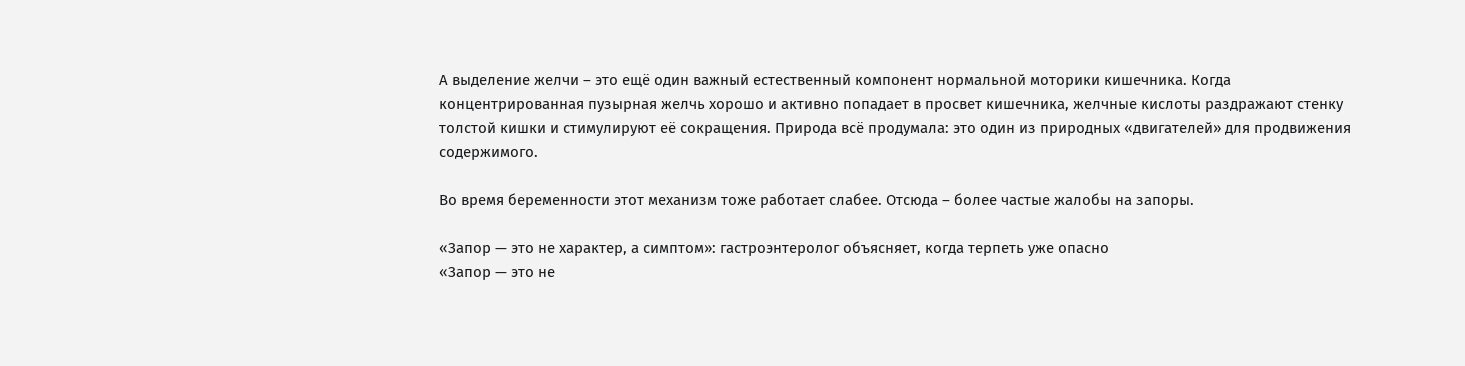А выделение желчи – это ещё один важный естественный компонент нормальной моторики кишечника. Когда концентрированная пузырная желчь хорошо и активно попадает в просвет кишечника, желчные кислоты раздражают стенку толстой кишки и стимулируют её сокращения. Природа всё продумала: это один из природных «двигателей» для продвижения содержимого.

Во время беременности этот механизм тоже работает слабее. Отсюда – более частые жалобы на запоры.

«Запор — это не характер, а симптом»: гастроэнтеролог объясняет, когда терпеть уже опасно
«Запор — это не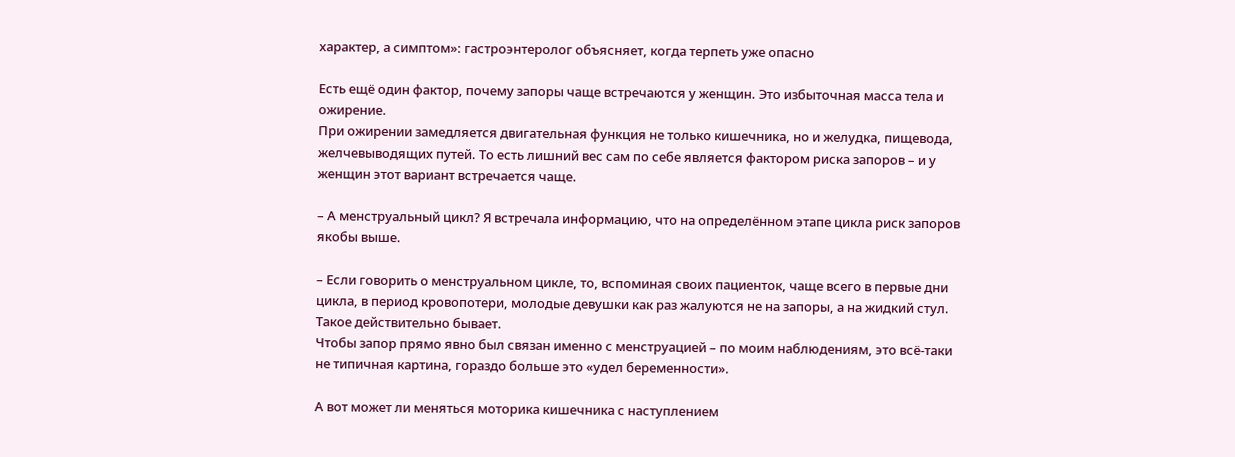характер, а симптом»: гастроэнтеролог объясняет, когда терпеть уже опасно

Есть ещё один фактор, почему запоры чаще встречаются у женщин. Это избыточная масса тела и ожирение.
При ожирении замедляется двигательная функция не только кишечника, но и желудка, пищевода, желчевыводящих путей. То есть лишний вес сам по себе является фактором риска запоров – и у женщин этот вариант встречается чаще.

– А менструальный цикл? Я встречала информацию, что на определённом этапе цикла риск запоров якобы выше.

– Если говорить о менструальном цикле, то, вспоминая своих пациенток, чаще всего в первые дни цикла, в период кровопотери, молодые девушки как раз жалуются не на запоры, а на жидкий стул. Такое действительно бывает.
Чтобы запор прямо явно был связан именно с менструацией – по моим наблюдениям, это всё-таки не типичная картина, гораздо больше это «удел беременности».

А вот может ли меняться моторика кишечника с наступлением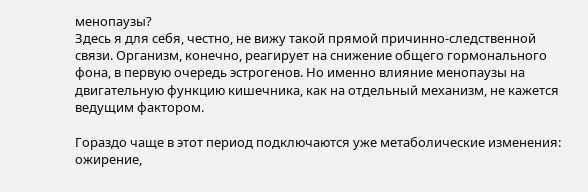менопаузы?
Здесь я для себя, честно, не вижу такой прямой причинно-следственной связи. Организм, конечно, реагирует на снижение общего гормонального фона, в первую очередь эстрогенов. Но именно влияние менопаузы на двигательную функцию кишечника, как на отдельный механизм, не кажется ведущим фактором.

Гораздо чаще в этот период подключаются уже метаболические изменения:
ожирение,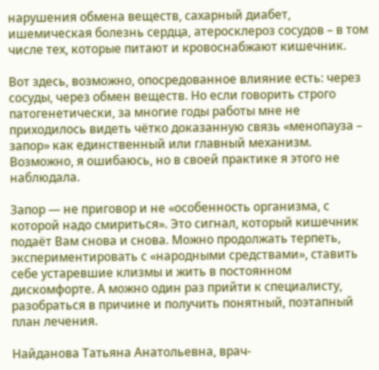нарушения обмена веществ, сахарный диабет, ишемическая болезнь сердца, атеросклероз сосудов – в том числе тех, которые питают и кровоснабжают кишечник.

Вот здесь, возможно, опосредованное влияние есть: через сосуды, через обмен веществ. Но если говорить строго патогенетически, за многие годы работы мне не приходилось видеть чётко доказанную связь «менопауза – запор» как единственный или главный механизм. Возможно, я ошибаюсь, но в своей практике я этого не наблюдала.

Запор — не приговор и не «особенность организма, с которой надо смириться». Это сигнал, который кишечник подаёт Вам снова и снова. Можно продолжать терпеть, экспериментировать с «народными средствами», ставить себе устаревшие клизмы и жить в постоянном дискомфорте. А можно один раз прийти к специалисту, разобраться в причине и получить понятный, поэтапный план лечения.

Найданова Татьяна Анатольевна, врач-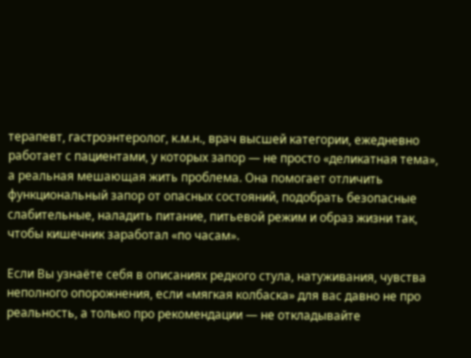терапевт, гастроэнтеролог, к.м.н., врач высшей категории, ежедневно работает с пациентами, у которых запор — не просто «деликатная тема», а реальная мешающая жить проблема. Она помогает отличить функциональный запор от опасных состояний, подобрать безопасные слабительные, наладить питание, питьевой режим и образ жизни так, чтобы кишечник заработал «по часам».

Если Вы узнаёте себя в описаниях редкого стула, натуживания, чувства неполного опорожнения, если «мягкая колбаска» для вас давно не про реальность, а только про рекомендации — не откладывайте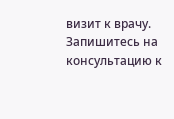визит к врачу.
Запишитесь на консультацию к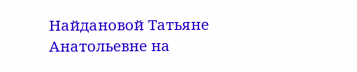Найдановой Татьяне Анатольевне на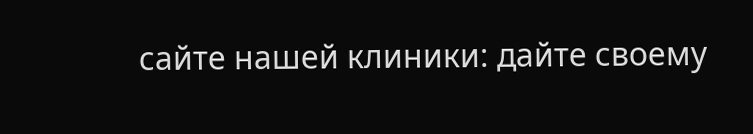сайте нашей клиники: дайте своему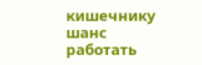кишечнику шанс работать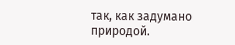так, как задумано природой.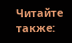Читайте также: